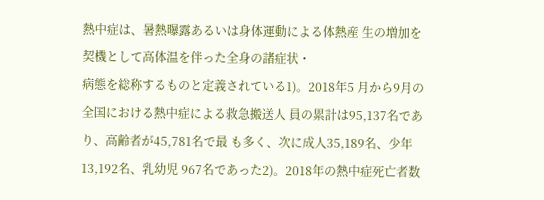熱中症は、暑熱曝露あるいは身体運動による体熱産 生の増加を契機として高体温を伴った全身の諸症状・
病態を総称するものと定義されている1)。2018年5 月から9月の全国における熱中症による救急搬送人 員の累計は95,137名であり、高齢者が45,781名で最 も多く、次に成人35,189名、少年13,192名、乳幼児 967名であった2)。2018年の熱中症死亡者数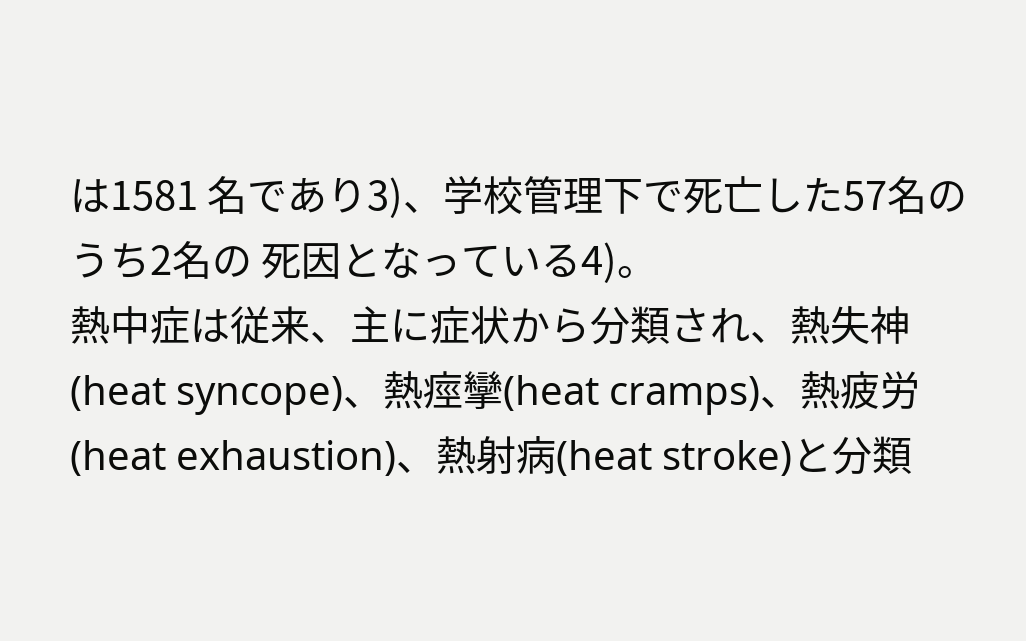は1581 名であり3)、学校管理下で死亡した57名のうち2名の 死因となっている4)。
熱中症は従来、主に症状から分類され、熱失神
(heat syncope)、熱痙攣(heat cramps)、熱疲労(heat exhaustion)、熱射病(heat stroke)と分類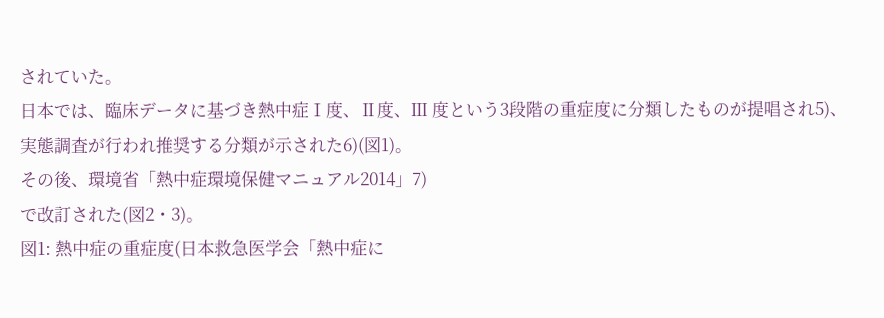されていた。
日本では、臨床データに基づき熱中症Ⅰ度、Ⅱ度、Ⅲ 度という3段階の重症度に分類したものが提唱され5)、 実態調査が行われ推奨する分類が示された6)(図1)。
その後、環境省「熱中症環境保健マニュアル2014」7)
で改訂された(図2・3)。
図1: 熱中症の重症度(日本救急医学会「熱中症に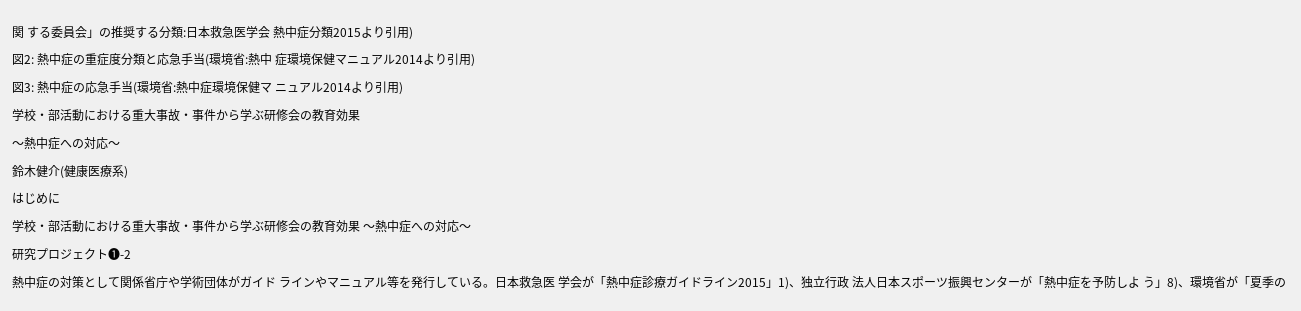関 する委員会」の推奨する分類:日本救急医学会 熱中症分類2015より引用)
図2: 熱中症の重症度分類と応急手当(環境省:熱中 症環境保健マニュアル2014より引用)
図3: 熱中症の応急手当(環境省:熱中症環境保健マ ニュアル2014より引用)
学校・部活動における重大事故・事件から学ぶ研修会の教育効果
〜熱中症への対応〜
鈴木健介(健康医療系)
はじめに
学校・部活動における重大事故・事件から学ぶ研修会の教育効果 〜熱中症への対応〜
研究プロジェクト❶-2
熱中症の対策として関係省庁や学術団体がガイド ラインやマニュアル等を発行している。日本救急医 学会が「熱中症診療ガイドライン2015」1)、独立行政 法人日本スポーツ振興センターが「熱中症を予防しよ う」8)、環境省が「夏季の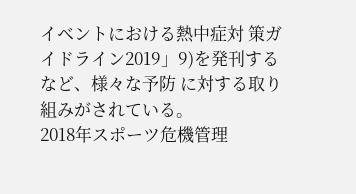イベントにおける熱中症対 策ガイドライン2019」9)を発刊するなど、様々な予防 に対する取り組みがされている。
2018年スポーツ危機管理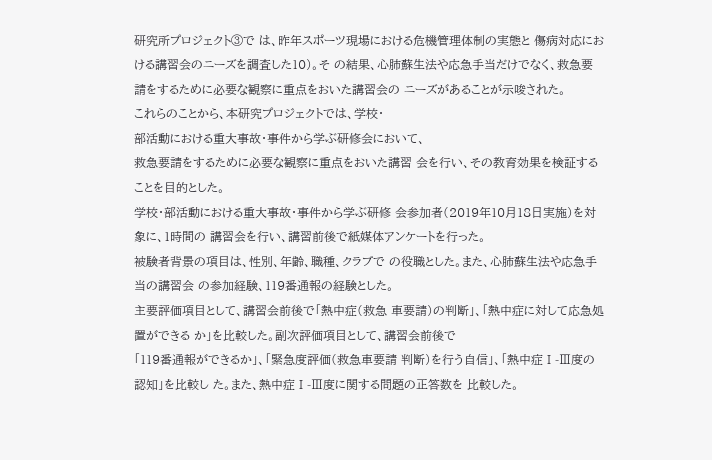研究所プロジェクト③で は、昨年スポーツ現場における危機管理体制の実態と 傷病対応における講習会のニーズを調査した10)。そ の結果、心肺蘇生法や応急手当だけでなく、救急要 請をするために必要な観察に重点をおいた講習会の ニーズがあることが示唆された。
これらのことから、本研究プロジェクトでは、学校・
部活動における重大事故・事件から学ぶ研修会において、
救急要請をするために必要な観察に重点をおいた講習 会を行い、その教育効果を検証することを目的とした。
学校・部活動における重大事故・事件から学ぶ研修 会参加者(2019年10月18日実施)を対象に、1時間の 講習会を行い、講習前後で紙媒体アンケートを行った。
被験者背景の項目は、性別、年齢、職種、クラブで の役職とした。また、心肺蘇生法や応急手当の講習会 の参加経験、119番通報の経験とした。
主要評価項目として、講習会前後で「熱中症(救急 車要請)の判断」、「熱中症に対して応急処置ができる か」を比較した。副次評価項目として、講習会前後で
「119番通報ができるか」、「緊急度評価(救急車要請 判断)を行う自信」、「熱中症Ⅰ-Ⅲ度の認知」を比較し た。また、熱中症Ⅰ-Ⅲ度に関する問題の正答数を 比較した。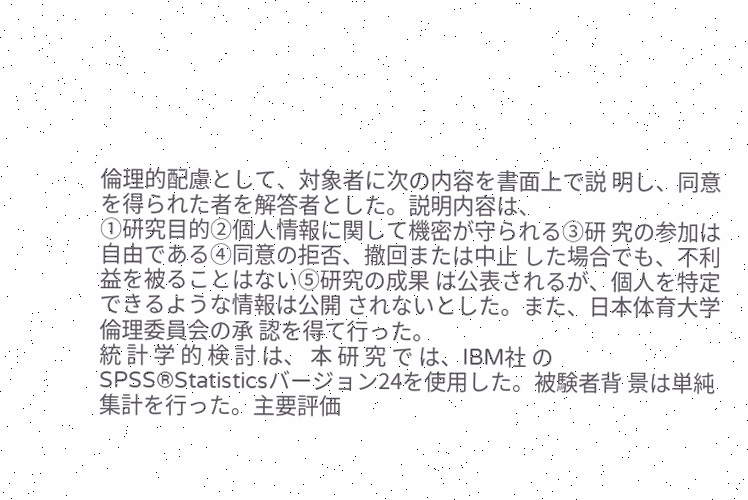倫理的配慮として、対象者に次の内容を書面上で説 明し、同意を得られた者を解答者とした。説明内容は、
①研究目的②個人情報に関して機密が守られる③研 究の参加は自由である④同意の拒否、撤回または中止 した場合でも、不利益を被ることはない⑤研究の成果 は公表されるが、個人を特定できるような情報は公開 されないとした。また、日本体育大学倫理委員会の承 認を得て行った。
統 計 学 的 検 討 は、 本 研 究 で は、IBM社 の SPSS®Statisticsバージョン24を使用した。被験者背 景は単純集計を行った。主要評価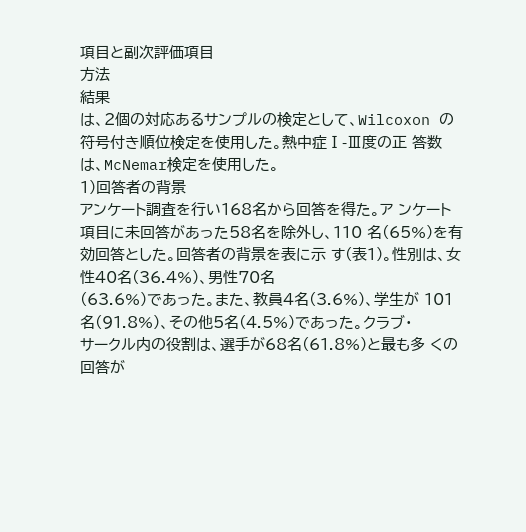項目と副次評価項目
方法
結果
は、2個の対応あるサンプルの検定として、Wilcoxon の符号付き順位検定を使用した。熱中症Ⅰ-Ⅲ度の正 答数は、McNemar検定を使用した。
1)回答者の背景
アンケート調査を行い168名から回答を得た。ア ンケート項目に未回答があった58名を除外し、110 名(65%)を有効回答とした。回答者の背景を表に示 す(表1)。性別は、女性40名(36.4%)、男性70名
(63.6%)であった。また、教員4名(3.6%)、学生が 101名(91.8%)、その他5名(4.5%)であった。クラブ・
サークル内の役割は、選手が68名(61.8%)と最も多 くの回答が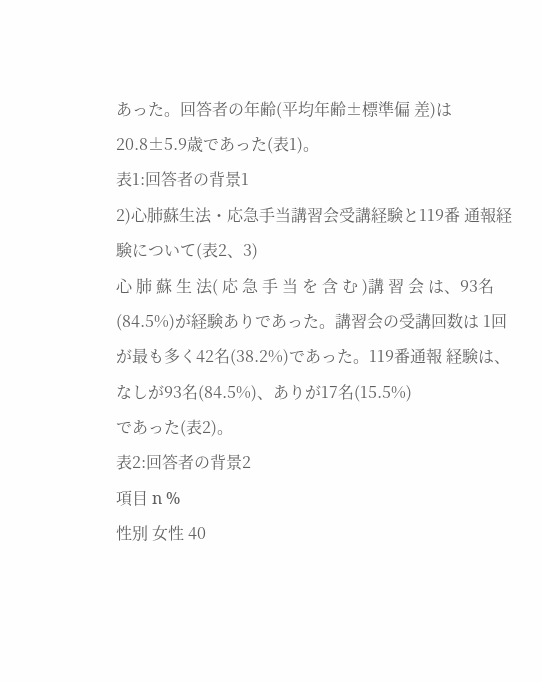あった。回答者の年齢(平均年齢±標準偏 差)は20.8±5.9歳であった(表1)。
表1:回答者の背景1
2)心肺蘇生法・応急手当講習会受講経験と119番 通報経験について(表2、3)
心 肺 蘇 生 法( 応 急 手 当 を 含 む )講 習 会 は、93名
(84.5%)が経験ありであった。講習会の受講回数は 1回が最も多く42名(38.2%)であった。119番通報 経験は、なしが93名(84.5%)、ありが17名(15.5%)
であった(表2)。
表2:回答者の背景2
項目 n %
性別 女性 40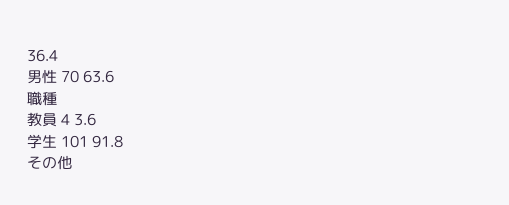36.4
男性 70 63.6
職種
教員 4 3.6
学生 101 91.8
その他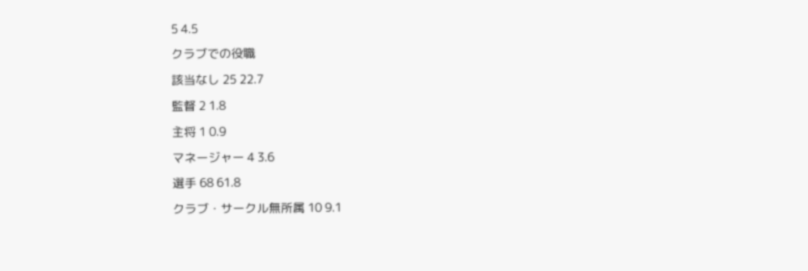5 4.5
クラブでの役職
該当なし 25 22.7
監督 2 1.8
主将 1 0.9
マネージャー 4 3.6
選手 68 61.8
クラブ・サークル無所属 10 9.1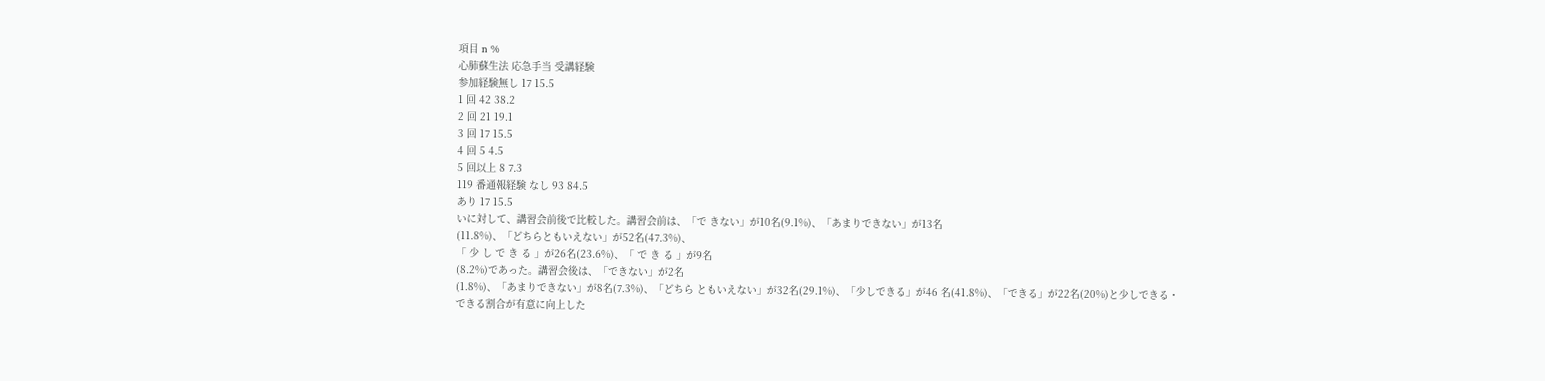項目 n %
心肺蘇生法 応急手当 受講経験
参加経験無し 17 15.5
1 回 42 38.2
2 回 21 19.1
3 回 17 15.5
4 回 5 4.5
5 回以上 8 7.3
119 番通報経験 なし 93 84.5
あり 17 15.5
いに対して、講習会前後で比較した。講習会前は、「で きない」が10名(9.1%)、「あまりできない」が13名
(11.8%)、「どちらともいえない」が52名(47.3%)、
「 少 し で き る 」が26名(23.6%)、「 で き る 」が9名
(8.2%)であった。講習会後は、「できない」が2名
(1.8%)、「あまりできない」が8名(7.3%)、「どちら ともいえない」が32名(29.1%)、「少しできる」が46 名(41.8%)、「できる」が22名(20%)と少しできる・
できる割合が有意に向上した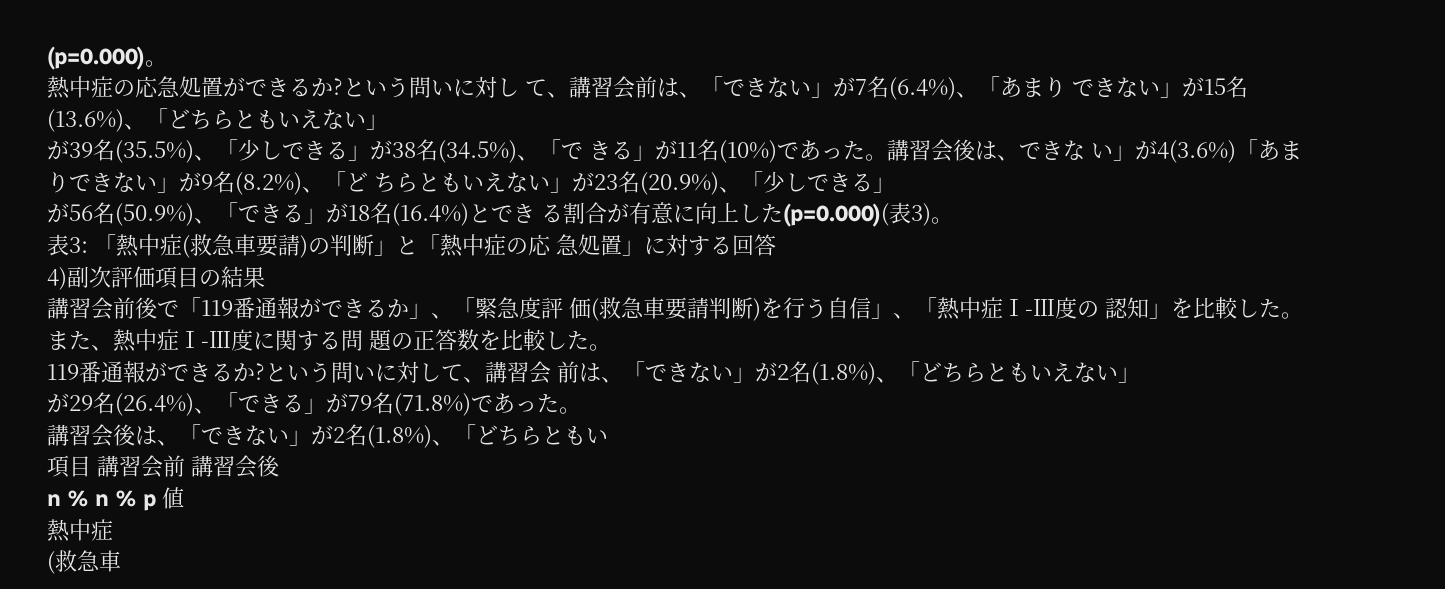(p=0.000)。
熱中症の応急処置ができるか?という問いに対し て、講習会前は、「できない」が7名(6.4%)、「あまり できない」が15名(13.6%)、「どちらともいえない」
が39名(35.5%)、「少しできる」が38名(34.5%)、「で きる」が11名(10%)であった。講習会後は、できな い」が4(3.6%)「あまりできない」が9名(8.2%)、「ど ちらともいえない」が23名(20.9%)、「少しできる」
が56名(50.9%)、「できる」が18名(16.4%)とでき る割合が有意に向上した(p=0.000)(表3)。
表3: 「熱中症(救急車要請)の判断」と「熱中症の応 急処置」に対する回答
4)副次評価項目の結果
講習会前後で「119番通報ができるか」、「緊急度評 価(救急車要請判断)を行う自信」、「熱中症Ⅰ-Ⅲ度の 認知」を比較した。また、熱中症Ⅰ-Ⅲ度に関する問 題の正答数を比較した。
119番通報ができるか?という問いに対して、講習会 前は、「できない」が2名(1.8%)、「どちらともいえない」
が29名(26.4%)、「できる」が79名(71.8%)であった。
講習会後は、「できない」が2名(1.8%)、「どちらともい
項目 講習会前 講習会後
n % n % p 値
熱中症
(救急車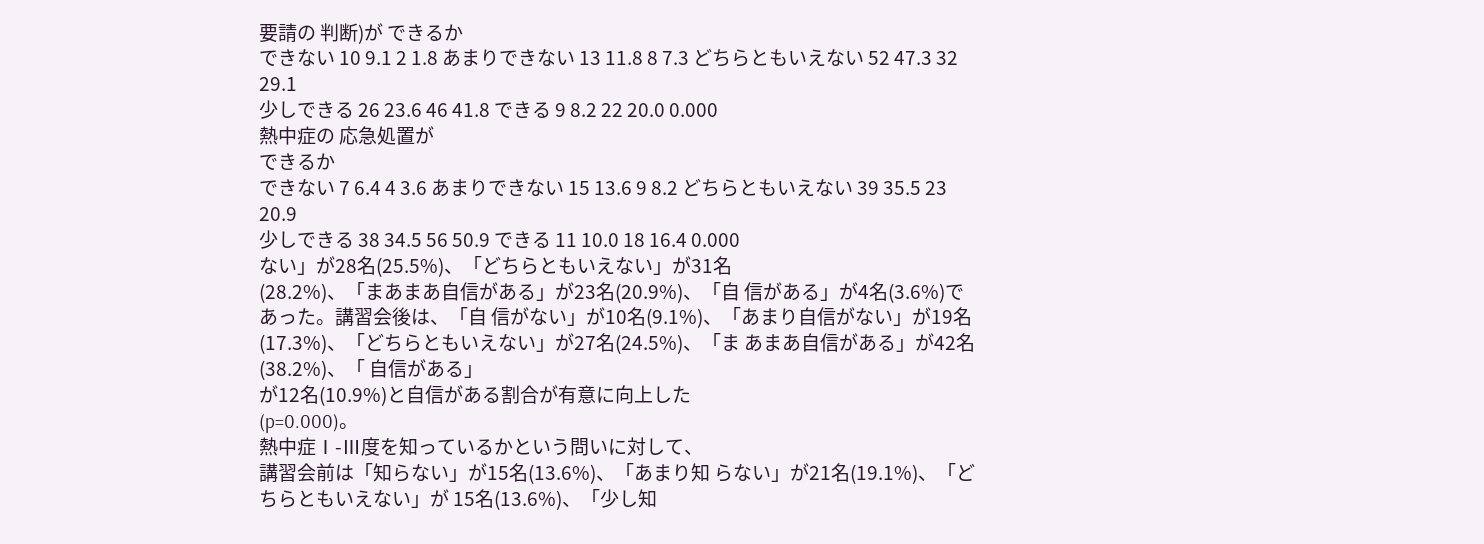要請の 判断)が できるか
できない 10 9.1 2 1.8 あまりできない 13 11.8 8 7.3 どちらともいえない 52 47.3 32 29.1
少しできる 26 23.6 46 41.8 できる 9 8.2 22 20.0 0.000
熱中症の 応急処置が
できるか
できない 7 6.4 4 3.6 あまりできない 15 13.6 9 8.2 どちらともいえない 39 35.5 23 20.9
少しできる 38 34.5 56 50.9 できる 11 10.0 18 16.4 0.000
ない」が28名(25.5%)、「どちらともいえない」が31名
(28.2%)、「まあまあ自信がある」が23名(20.9%)、「自 信がある」が4名(3.6%)であった。講習会後は、「自 信がない」が10名(9.1%)、「あまり自信がない」が19名
(17.3%)、「どちらともいえない」が27名(24.5%)、「ま あまあ自信がある」が42名(38.2%)、「 自信がある」
が12名(10.9%)と自信がある割合が有意に向上した
(p=0.000)。
熱中症Ⅰ-Ⅲ度を知っているかという問いに対して、
講習会前は「知らない」が15名(13.6%)、「あまり知 らない」が21名(19.1%)、「どちらともいえない」が 15名(13.6%)、「少し知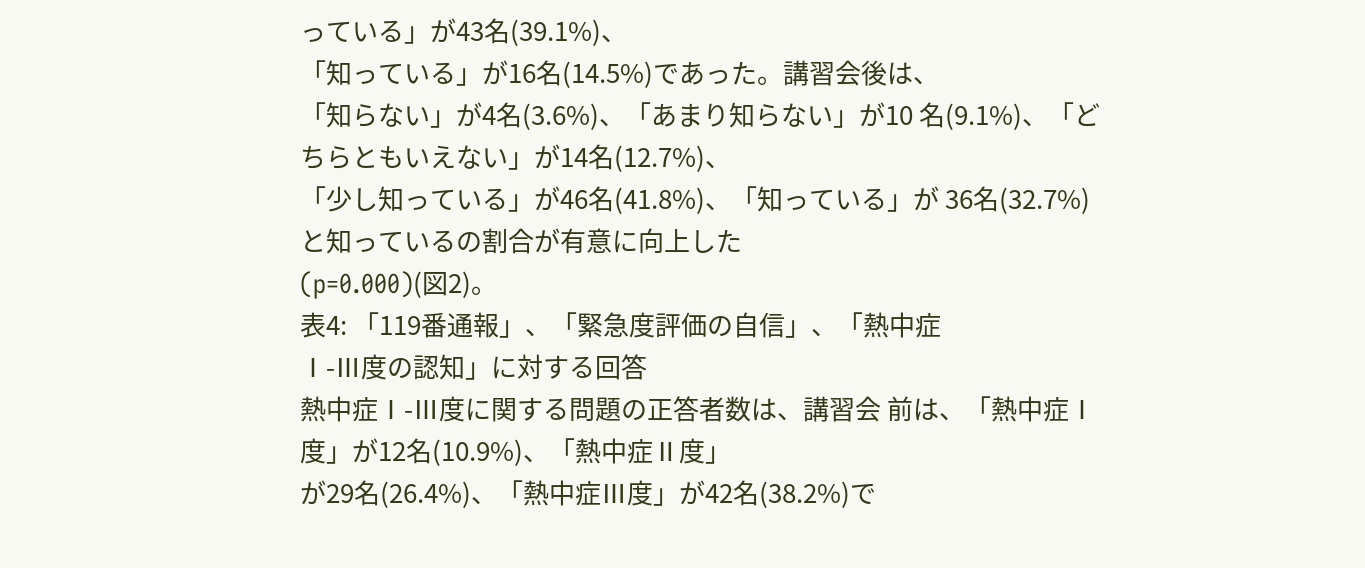っている」が43名(39.1%)、
「知っている」が16名(14.5%)であった。講習会後は、
「知らない」が4名(3.6%)、「あまり知らない」が10 名(9.1%)、「どちらともいえない」が14名(12.7%)、
「少し知っている」が46名(41.8%)、「知っている」が 36名(32.7%)と知っているの割合が有意に向上した
(p=0.000)(図2)。
表4: 「119番通報」、「緊急度評価の自信」、「熱中症
Ⅰ-Ⅲ度の認知」に対する回答
熱中症Ⅰ-Ⅲ度に関する問題の正答者数は、講習会 前は、「熱中症Ⅰ度」が12名(10.9%)、「熱中症Ⅱ度」
が29名(26.4%)、「熱中症Ⅲ度」が42名(38.2%)で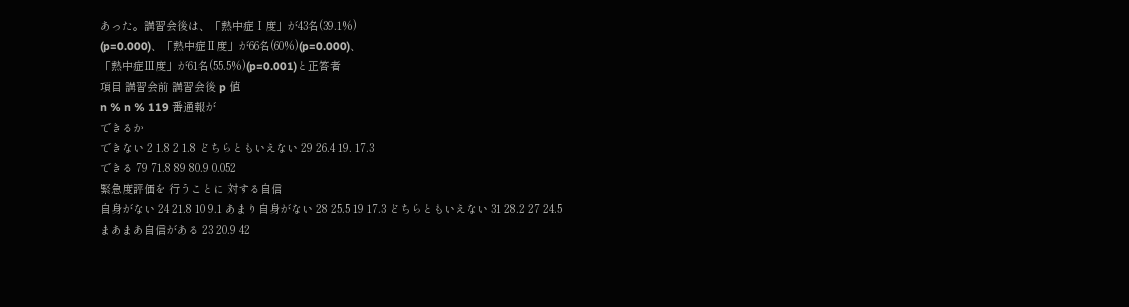あった。講習会後は、「熱中症Ⅰ度」が43名(39.1%)
(p=0.000)、「熱中症Ⅱ度」が66名(60%)(p=0.000)、
「熱中症Ⅲ度」が61名(55.5%)(p=0.001)と正答者
項目 講習会前 講習会後 p 値
n % n % 119 番通報が
できるか
できない 2 1.8 2 1.8 どちらともいえない 29 26.4 19. 17.3
できる 79 71.8 89 80.9 0.052
緊急度評価を 行うことに 対する自信
自身がない 24 21.8 10 9.1 あまり自身がない 28 25.5 19 17.3 どちらともいえない 31 28.2 27 24.5 まあまあ自信がある 23 20.9 42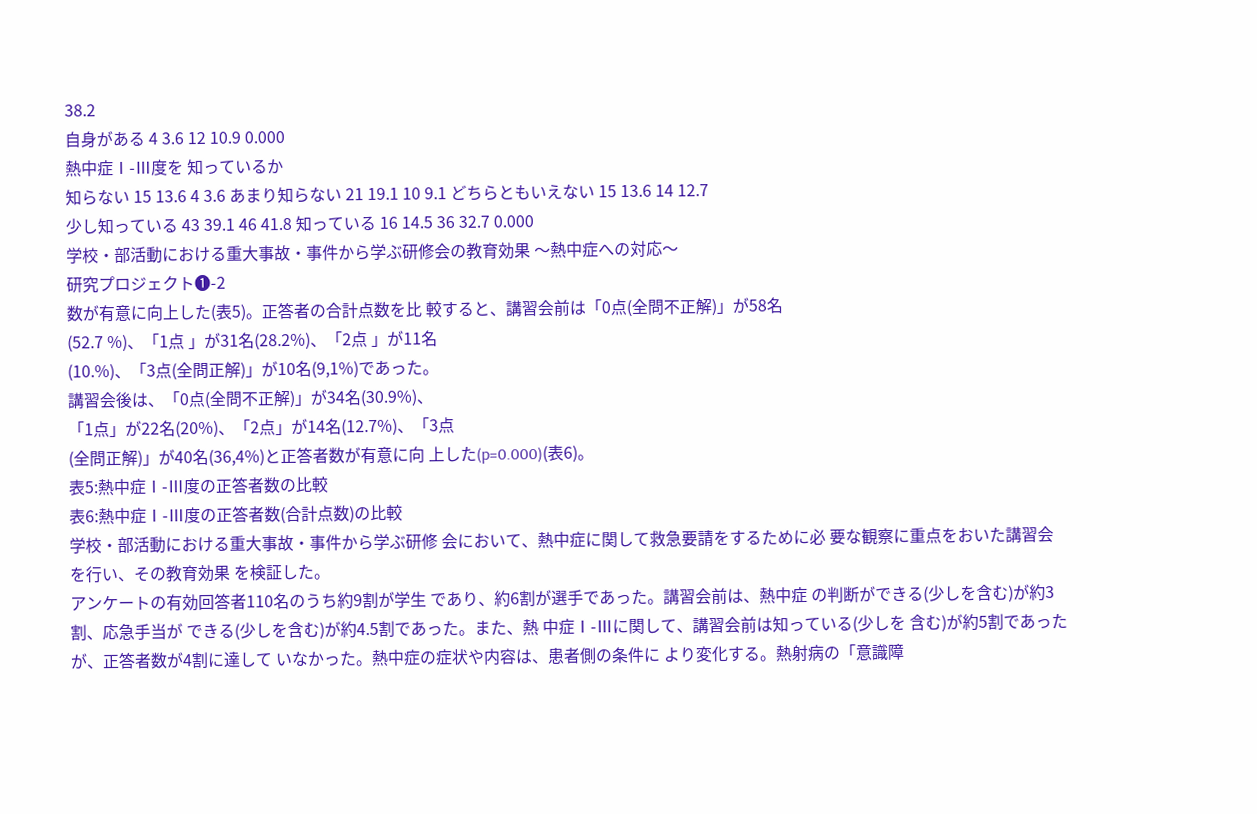38.2
自身がある 4 3.6 12 10.9 0.000
熱中症Ⅰ-Ⅲ度を 知っているか
知らない 15 13.6 4 3.6 あまり知らない 21 19.1 10 9.1 どちらともいえない 15 13.6 14 12.7
少し知っている 43 39.1 46 41.8 知っている 16 14.5 36 32.7 0.000
学校・部活動における重大事故・事件から学ぶ研修会の教育効果 〜熱中症への対応〜
研究プロジェクト❶-2
数が有意に向上した(表5)。正答者の合計点数を比 較すると、講習会前は「0点(全問不正解)」が58名
(52.7 %)、「1点 」が31名(28.2%)、「2点 」が11名
(10.%)、「3点(全問正解)」が10名(9,1%)であった。
講習会後は、「0点(全問不正解)」が34名(30.9%)、
「1点」が22名(20%)、「2点」が14名(12.7%)、「3点
(全問正解)」が40名(36,4%)と正答者数が有意に向 上した(p=0.000)(表6)。
表5:熱中症Ⅰ-Ⅲ度の正答者数の比較
表6:熱中症Ⅰ-Ⅲ度の正答者数(合計点数)の比較
学校・部活動における重大事故・事件から学ぶ研修 会において、熱中症に関して救急要請をするために必 要な観察に重点をおいた講習会を行い、その教育効果 を検証した。
アンケートの有効回答者110名のうち約9割が学生 であり、約6割が選手であった。講習会前は、熱中症 の判断ができる(少しを含む)が約3割、応急手当が できる(少しを含む)が約4.5割であった。また、熱 中症Ⅰ-Ⅲに関して、講習会前は知っている(少しを 含む)が約5割であったが、正答者数が4割に達して いなかった。熱中症の症状や内容は、患者側の条件に より変化する。熱射病の「意識障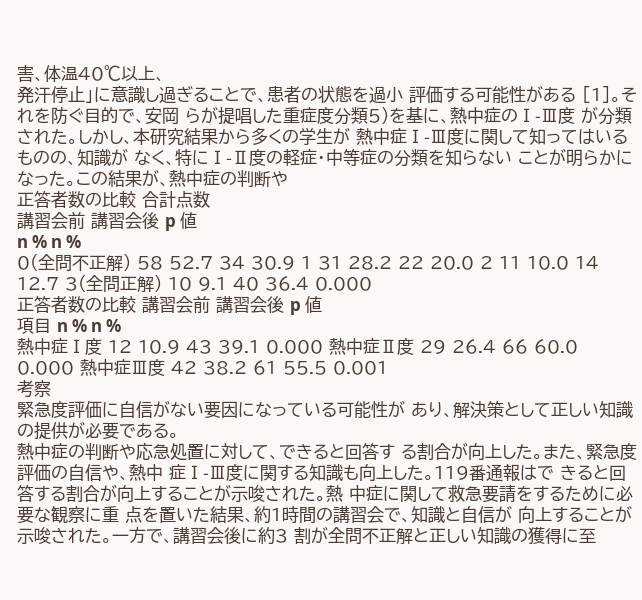害、体温40℃以上、
発汗停止」に意識し過ぎることで、患者の状態を過小 評価する可能性がある [1]。それを防ぐ目的で、安岡 らが提唱した重症度分類5)を基に、熱中症のⅠ-Ⅲ度 が分類された。しかし、本研究結果から多くの学生が 熱中症Ⅰ-Ⅲ度に関して知ってはいるものの、知識が なく、特にⅠ-Ⅱ度の軽症・中等症の分類を知らない ことが明らかになった。この結果が、熱中症の判断や
正答者数の比較 合計点数
講習会前 講習会後 p 値
n % n %
0(全問不正解) 58 52.7 34 30.9 1 31 28.2 22 20.0 2 11 10.0 14 12.7 3(全問正解) 10 9.1 40 36.4 0.000
正答者数の比較 講習会前 講習会後 p 値
項目 n % n %
熱中症Ⅰ度 12 10.9 43 39.1 0.000 熱中症Ⅱ度 29 26.4 66 60.0 0.000 熱中症Ⅲ度 42 38.2 61 55.5 0.001
考察
緊急度評価に自信がない要因になっている可能性が あり、解決策として正しい知識の提供が必要である。
熱中症の判断や応急処置に対して、できると回答す る割合が向上した。また、緊急度評価の自信や、熱中 症Ⅰ-Ⅲ度に関する知識も向上した。119番通報はで きると回答する割合が向上することが示唆された。熱 中症に関して救急要請をするために必要な観察に重 点を置いた結果、約1時間の講習会で、知識と自信が 向上することが示唆された。一方で、講習会後に約3 割が全問不正解と正しい知識の獲得に至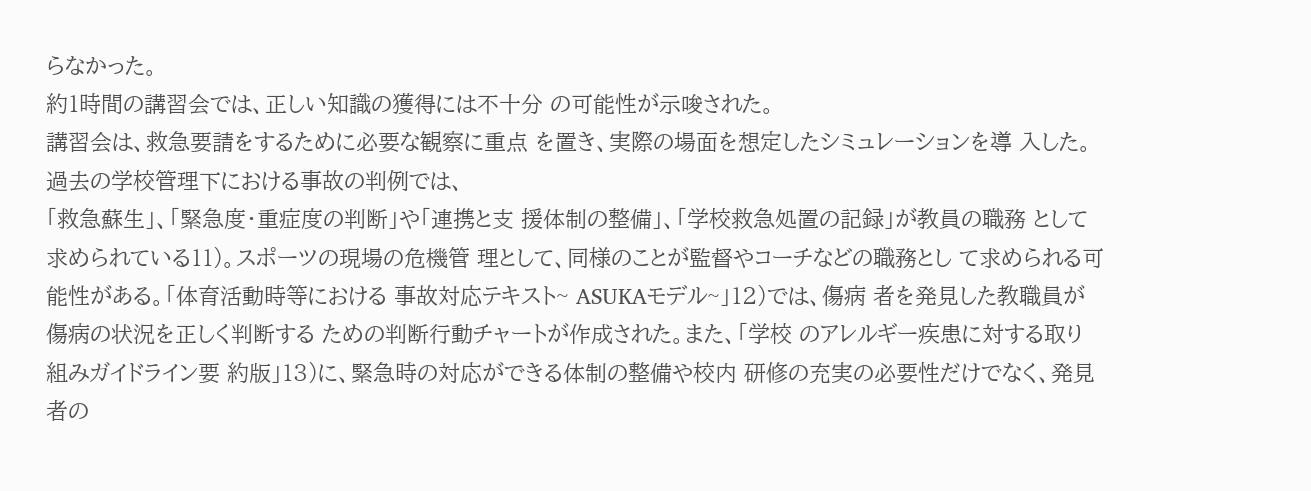らなかった。
約1時間の講習会では、正しい知識の獲得には不十分 の可能性が示唆された。
講習会は、救急要請をするために必要な観察に重点 を置き、実際の場面を想定したシミュレーションを導 入した。過去の学校管理下における事故の判例では、
「救急蘇生」、「緊急度・重症度の判断」や「連携と支 援体制の整備」、「学校救急処置の記録」が教員の職務 として求められている11)。スポーツの現場の危機管 理として、同様のことが監督やコーチなどの職務とし て求められる可能性がある。「体育活動時等における 事故対応テキスト~ ASUKAモデル~」12)では、傷病 者を発見した教職員が傷病の状況を正しく判断する ための判断行動チャートが作成された。また、「学校 のアレルギー疾患に対する取り組みガイドライン要 約版」13)に、緊急時の対応ができる体制の整備や校内 研修の充実の必要性だけでなく、発見者の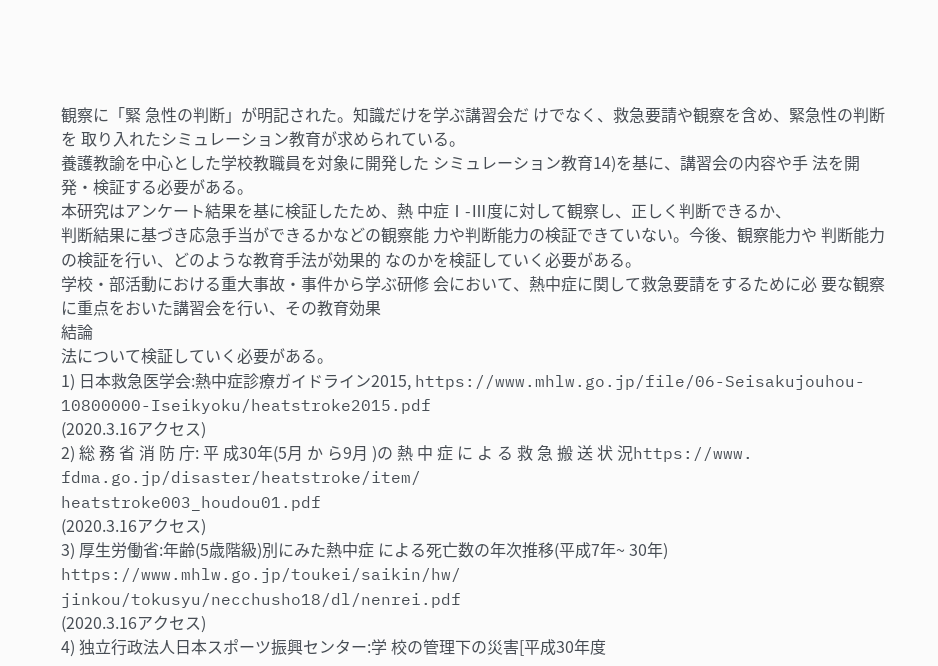観察に「緊 急性の判断」が明記された。知識だけを学ぶ講習会だ けでなく、救急要請や観察を含め、緊急性の判断を 取り入れたシミュレーション教育が求められている。
養護教諭を中心とした学校教職員を対象に開発した シミュレーション教育14)を基に、講習会の内容や手 法を開発・検証する必要がある。
本研究はアンケート結果を基に検証したため、熱 中症Ⅰ-Ⅲ度に対して観察し、正しく判断できるか、
判断結果に基づき応急手当ができるかなどの観察能 力や判断能力の検証できていない。今後、観察能力や 判断能力の検証を行い、どのような教育手法が効果的 なのかを検証していく必要がある。
学校・部活動における重大事故・事件から学ぶ研修 会において、熱中症に関して救急要請をするために必 要な観察に重点をおいた講習会を行い、その教育効果
結論
法について検証していく必要がある。
1) 日本救急医学会:熱中症診療ガイドライン2015, https://www.mhlw.go.jp/file/06-Seisakujouhou- 10800000-Iseikyoku/heatstroke2015.pdf
(2020.3.16アクセス)
2) 総 務 省 消 防 庁: 平 成30年(5月 か ら9月 )の 熱 中 症 に よ る 救 急 搬 送 状 況https://www.
fdma.go.jp/disaster/heatstroke/item/
heatstroke003_houdou01.pdf
(2020.3.16アクセス)
3) 厚生労働省:年齢(5歳階級)別にみた熱中症 による死亡数の年次推移(平成7年~ 30年)
https://www.mhlw.go.jp/toukei/saikin/hw/
jinkou/tokusyu/necchusho18/dl/nenrei.pdf
(2020.3.16アクセス)
4) 独立行政法人日本スポーツ振興センター:学 校の管理下の災害[平成30年度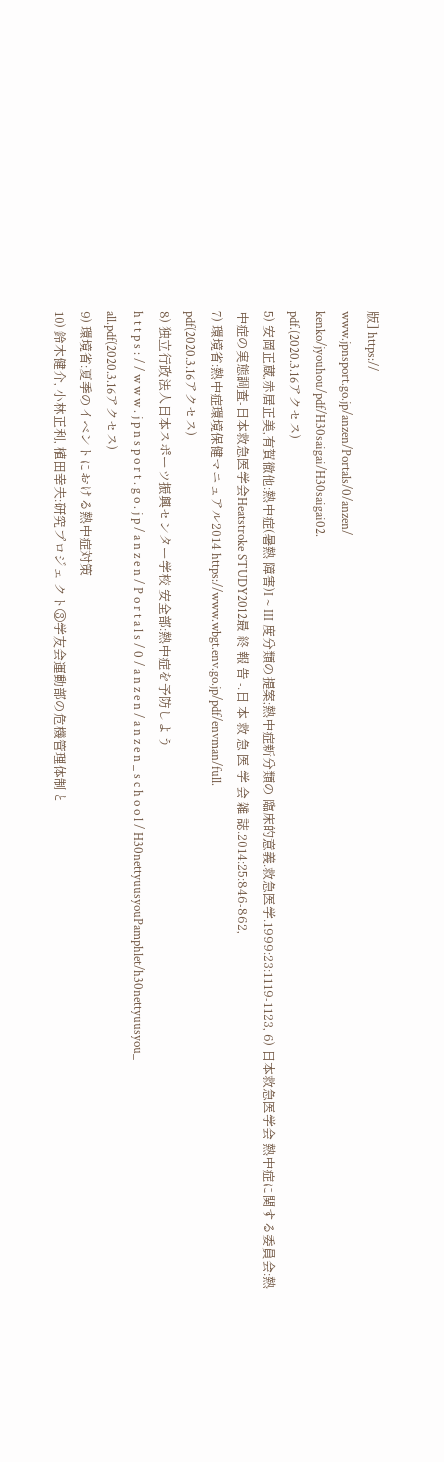版] https://
www.jpnsport.go.jp/anzen/Portals/0/anzen/
kenko/jyouhou/pdf/H30saigai/H30saigai02.
pdf.(2020.3.16アクセス)
5) 安岡正蔵,赤居正美,有賀徹他:熱中症(暑熱 障害)I ~ III 度分類の提案;熱中症新分類の 臨床的意義.救急医学.1999:23:1119-1123, 6) 日本救急医学会 熱中症に関する委員会:熱
中症の実態調査-日本救急医学会Heatstroke STUDY2012最 終 報 告 -.日 本 救 急 医 学 会 雑 誌.2014:25:846-862,
7) 環境省:熱中症環境保健マニュアル2014 https://www.wbgt.env.go.jp/pdf/envman/full.
pdf(2020.3.16アクセス)
8) 独立行政法人日本スポーツ振興センター学校 安全部:熱中症を予防しよう
h t t p s : / / w w w . j p n s p o r t . g o . j p / a n z e n / P o r t a l s / 0 / a n z e n / a n z e n _ s c h o o l / H30nettyuusyouPamphlet/h30nettyuusyou_
all.pdf(2020.3.16アクセス)
9) 環境省:夏季のイベントにおける熱中症対策
10) 鈴木健介, 小林正利, 植田幸夫:研究プロジェ クト③学友会運動部の危機管理体制と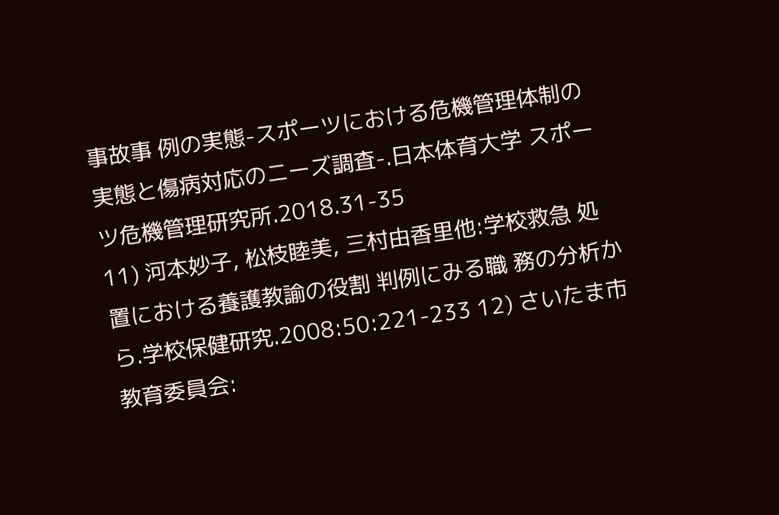事故事 例の実態-スポーツにおける危機管理体制の 実態と傷病対応のニーズ調査-.日本体育大学 スポーツ危機管理研究所.2018.31-35
11) 河本妙子, 松枝睦美, 三村由香里他:学校救急 処置における養護教諭の役割 判例にみる職 務の分析から.学校保健研究.2008:50:221-233 12) さいたま市教育委員会: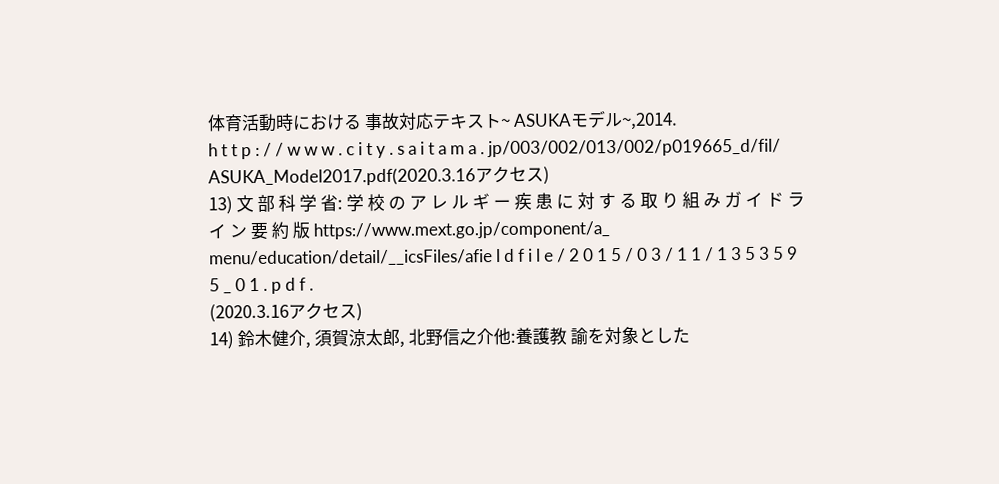体育活動時における 事故対応テキスト~ ASUKAモデル~,2014.
h t t p : / / w w w . c i t y . s a i t a m a . jp/003/002/013/002/p019665_d/fil/
ASUKA_Model2017.pdf(2020.3.16アクセス)
13) 文 部 科 学 省: 学 校 の ア レ ル ギ ー 疾 患 に 対 す る 取 り 組 み ガ イ ド ラ イ ン 要 約 版 https://www.mext.go.jp/component/a_
menu/education/detail/__icsFiles/afie l d f i l e / 2 0 1 5 / 0 3 / 1 1 / 1 3 5 3 5 9 5 _ 0 1 . p d f .
(2020.3.16アクセス)
14) 鈴木健介, 須賀涼太郎, 北野信之介他:養護教 諭を対象とした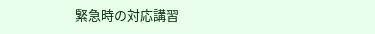緊急時の対応講習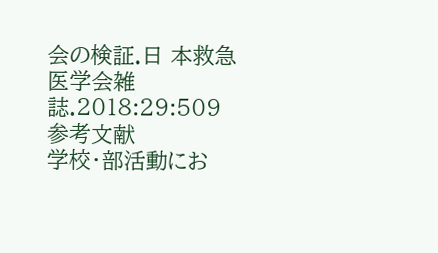会の検証.日 本救急医学会雑誌.2018:29:509
参考文献
学校・部活動にお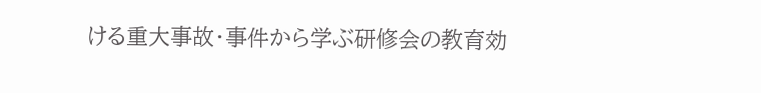ける重大事故・事件から学ぶ研修会の教育効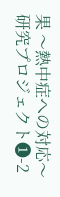果 〜熱中症への対応〜
研究プロジェクト❶-2